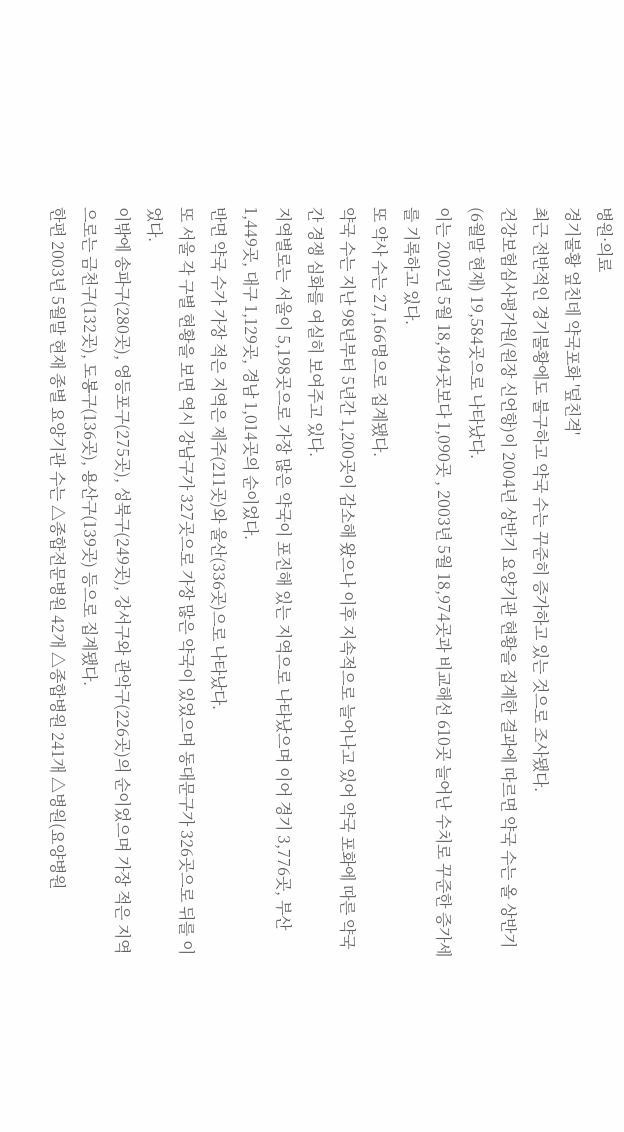병원·의료
경기불황 엎친데 약국포화 '덮친격'
최근 전반적인 경기불황에도 불구하고 약국 수는 꾸준히 증가하고 있는 것으로 조사됐다.
건강보험심사평가원(원장 신언항)이 2004년 상반기 요양기관 현황을 집계한 결과에 따르면 약국 수는 올 상반기(6월말 현재) 19,584곳으로 나타났다.
이는 2002년 5월 18,494곳보다 1,090곳 , 2003년 5월 18,974곳과 비교해선 610곳 늘어난 수치로 꾸준한 증가세를 기록하고 있다.
또 약사 수는 27,166명으로 집계됐다.
약국 수는 지난 98년부터 5년간 1,200곳이 감소해 왔으나 이후 지속적으로 늘어나고 있어 약국 포화에 따른 약국간 경쟁 심화를 여실히 보여주고 있다.
지역별로는 서울이 5,198곳으로 가장 많은 약국이 포진해 있는 지역으로 나타났으며 이어 경기 3,776곳, 부산 1,449곳, 대구 1,129곳, 경남 1,014곳의 순이었다.
반면 약국 수가 가장 적은 지역은 제주(211곳)와 울산(336곳)으로 나타났다.
또 서울 각 구별 현황을 보면 역시 강남구가 327곳으로 가장 많은 약국이 있었으며 동대문구가 326곳으로 뒤를 이었다.
이밖에 송파구(280곳), 영등포구(275곳), 성북구(249곳), 강서구와 관악구(226곳)의 순이었으며 가장 적은 지역으로는 금천구(132곳), 도봉구(136곳), 용산구(139곳) 등으로 집계됐다.
한편 2003년 5월말 현재 종별 요양기관 수는 △종합전문병원 42개 △종합병원 241개 △병원(요양병원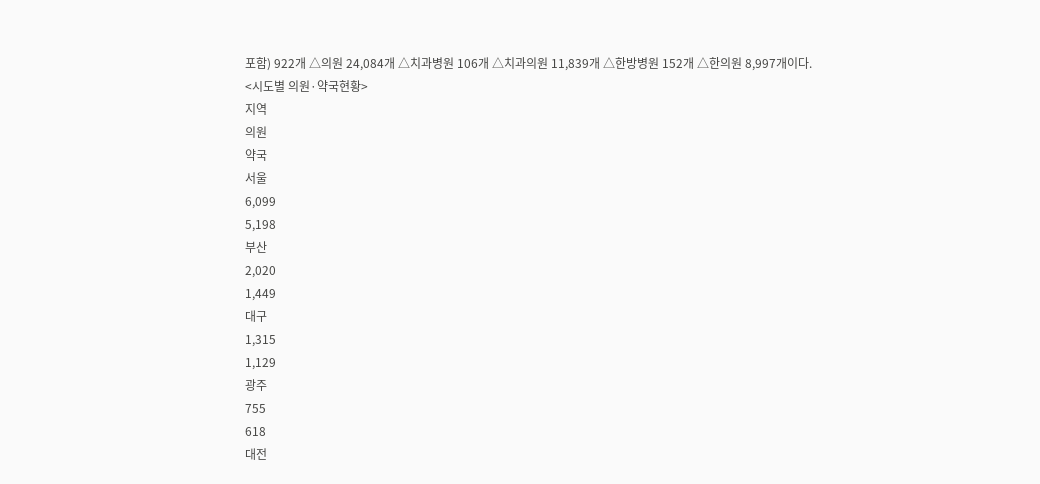포함) 922개 △의원 24,084개 △치과병원 106개 △치과의원 11,839개 △한방병원 152개 △한의원 8,997개이다.
<시도별 의원·약국현황>
지역
의원
약국
서울
6,099
5,198
부산
2,020
1,449
대구
1,315
1,129
광주
755
618
대전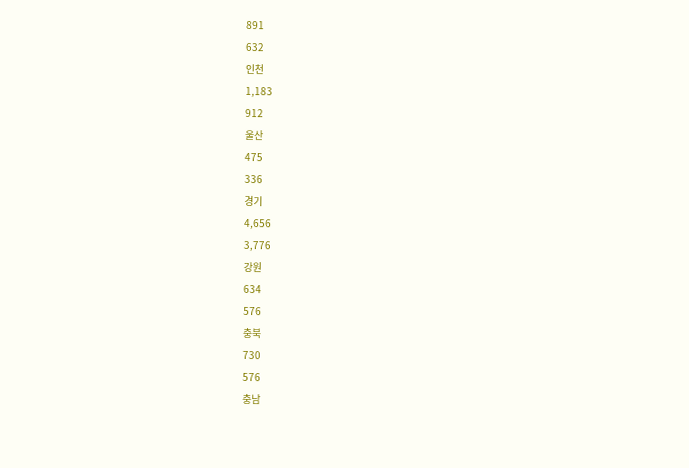891
632
인천
1,183
912
울산
475
336
경기
4,656
3,776
강원
634
576
충북
730
576
충남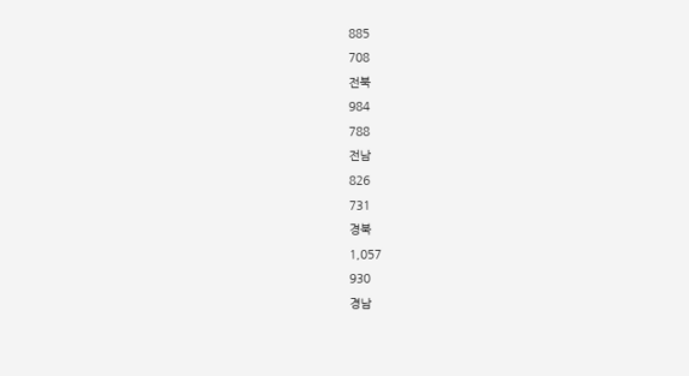885
708
전북
984
788
전남
826
731
경북
1,057
930
경남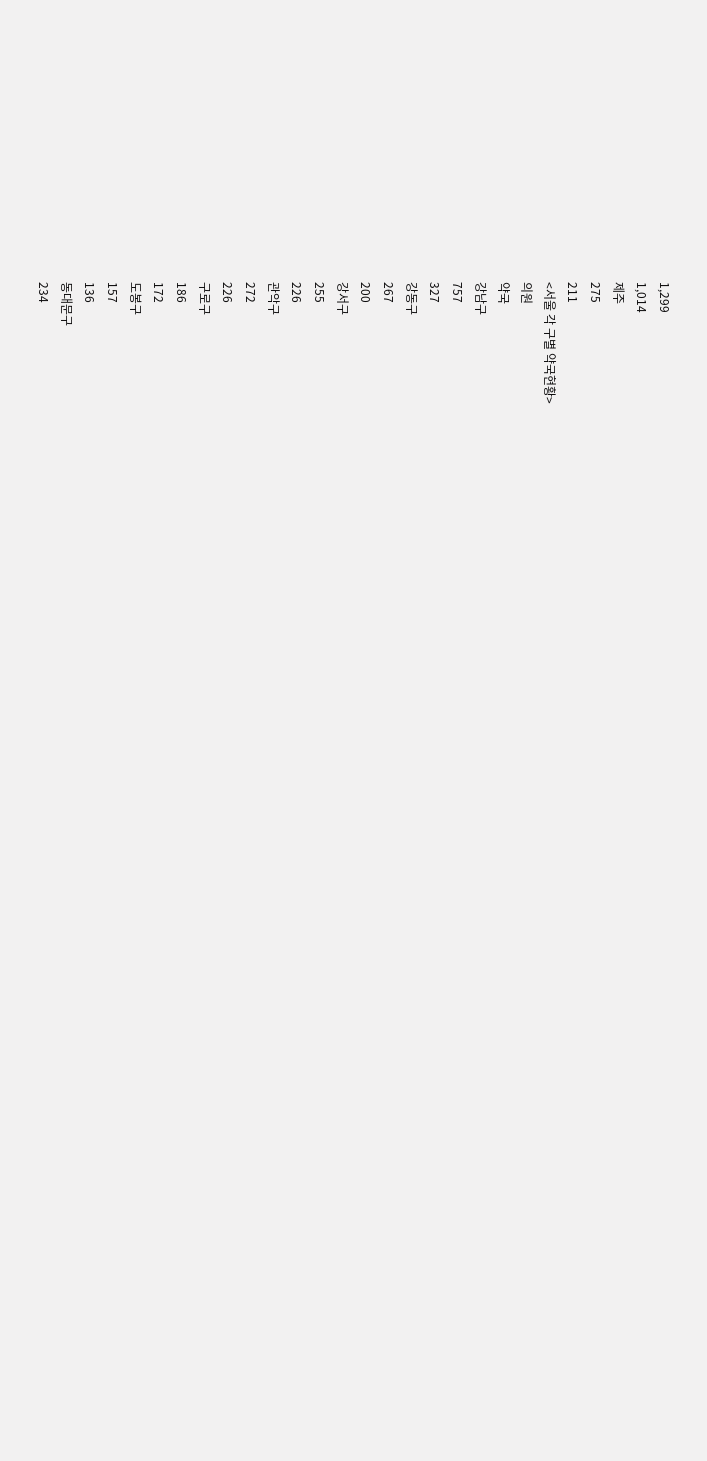1,299
1,014
제주
275
211
<서울 각 구별 약국현황>
의원
약국
강남구
757
327
강동구
267
200
강서구
255
226
관악구
272
226
구로구
186
172
도봉구
157
136
동대문구
234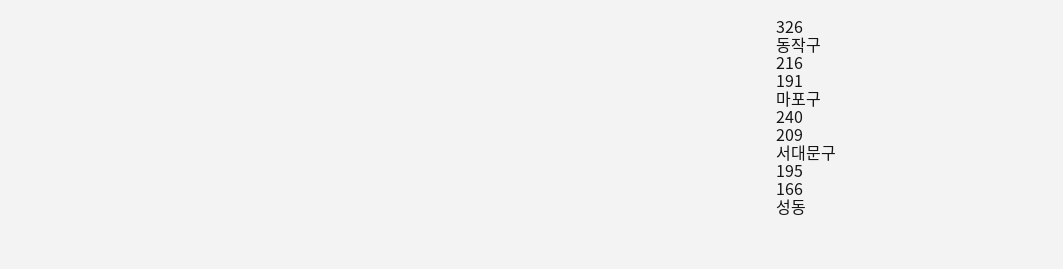326
동작구
216
191
마포구
240
209
서대문구
195
166
성동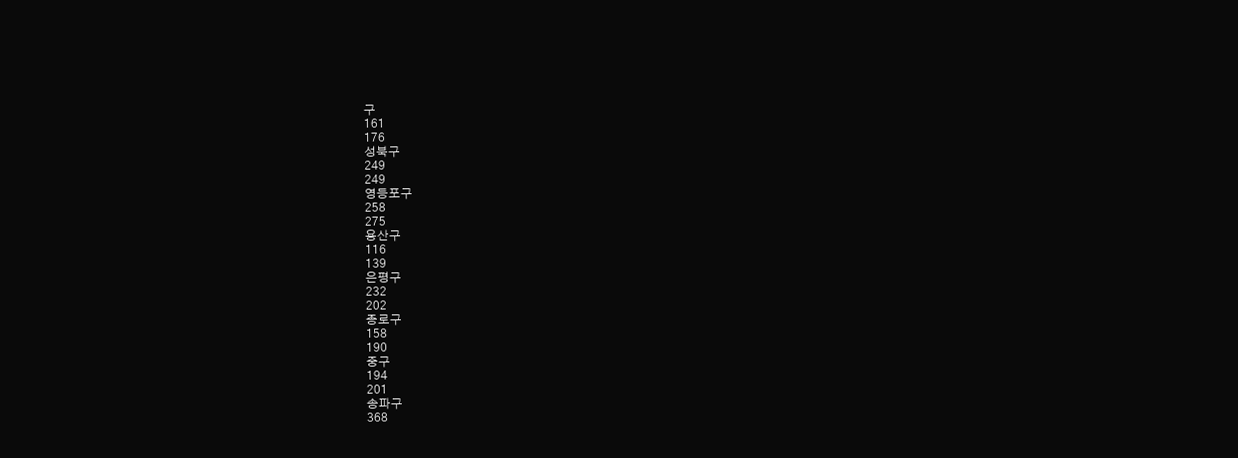구
161
176
성북구
249
249
영등포구
258
275
용산구
116
139
은평구
232
202
종로구
158
190
중구
194
201
송파구
368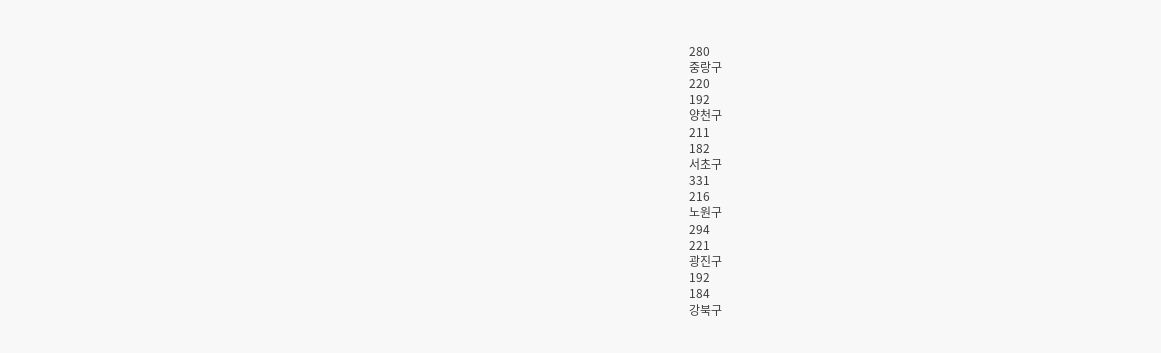280
중랑구
220
192
양천구
211
182
서초구
331
216
노원구
294
221
광진구
192
184
강북구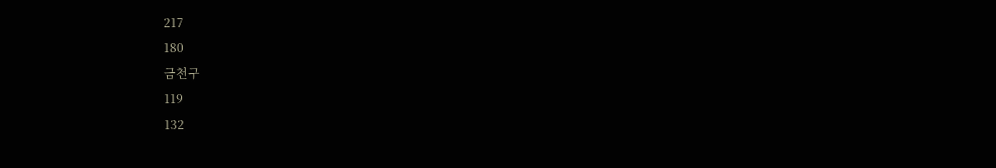217
180
금천구
119
132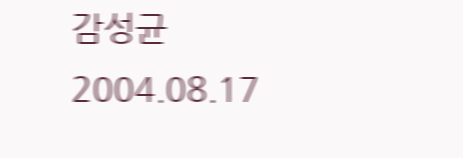감성균
2004.08.17